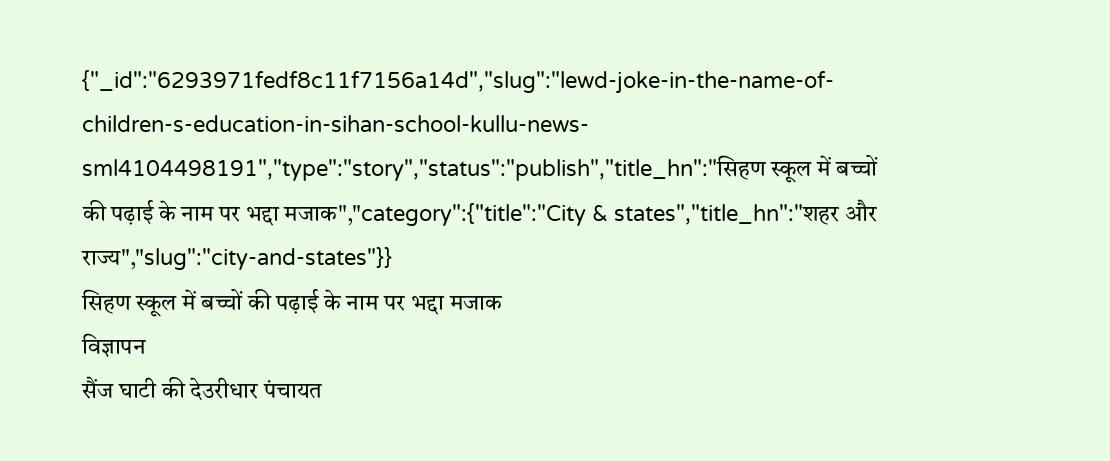{"_id":"6293971fedf8c11f7156a14d","slug":"lewd-joke-in-the-name-of-children-s-education-in-sihan-school-kullu-news-sml4104498191","type":"story","status":"publish","title_hn":"सिहण स्कूल में बच्चों की पढ़ाई के नाम पर भद्दा मजाक","category":{"title":"City & states","title_hn":"शहर और राज्य","slug":"city-and-states"}}
सिहण स्कूल में बच्चों की पढ़ाई के नाम पर भद्दा मजाक
विज्ञापन
सैंज घाटी की देउरीधार पंचायत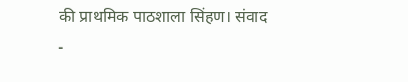की प्राथमिक पाठशाला सिंहण। संवाद
-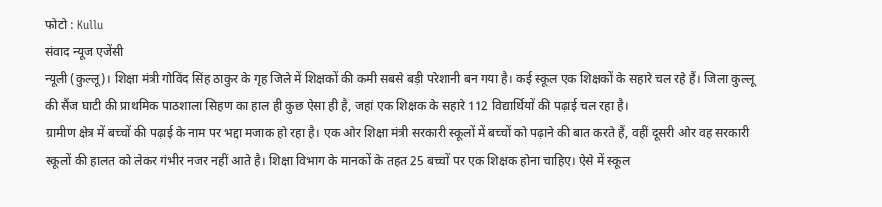फोटो : Kullu
संवाद न्यूज एजेंसी
न्यूली (कुल्लू)। शिक्षा मंत्री गोविंद सिंह ठाकुर के गृह जिले में शिक्षकों की कमी सबसे बड़ी परेशानी बन गया है। कई स्कूल एक शिक्षकों के सहारे चल रहे हैं। जिला कुल्लू की सैंज घाटी की प्राथमिक पाठशाला सिहण का हाल ही कुछ ऐसा ही है, जहां एक शिक्षक के सहारे 112 विद्यार्थियों की पढ़ाई चल रहा है।
ग्रामीण क्षेत्र में बच्चों की पढ़ाई के नाम पर भद्दा मजाक हो रहा है। एक ओर शिक्षा मंत्री सरकारी स्कूलों में बच्चों को पढ़ाने की बात करते हैं, वहीं दूसरी ओर वह सरकारी स्कूलों की हालत को लेकर गंभीर नजर नहीं आते है। शिक्षा विभाग के मानकों के तहत 25 बच्चों पर एक शिक्षक होना चाहिए। ऐसे में स्कूल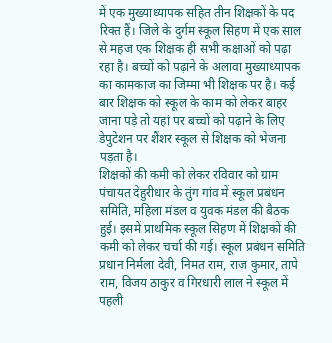में एक मुख्याध्यापक सहित तीन शिक्षकों के पद रिक्त हैं। जिले के दुर्गम स्कूल सिहण में एक साल से महज एक शिक्षक ही सभी कक्षाओं को पढ़ा रहा है। बच्चों को पढ़ाने के अलावा मुख्याध्यापक का कामकाज का जिम्मा भी शिक्षक पर है। कई बार शिक्षक को स्कूल के काम को लेकर बाहर जाना पड़े तो यहां पर बच्चों को पढ़ाने के लिए डेपुटेशन पर शैंशर स्कूल से शिक्षक को भेजना पड़ता है।
शिक्षकों की कमी को लेकर रविवार को ग्राम पंचायत देहुरीधार के तुंग गांव में स्कूल प्रबंधन समिति, महिला मंडल व युवक मंडल की बैठक हुई। इसमें प्राथमिक स्कूल सिहण में शिक्षकों की कमी को लेकर चर्चा की गई। स्कूल प्रबंधन समिति प्रधान निर्मला देवी, निमत राम, राज कुमार, तापे राम, विजय ठाकुर व गिरधारी लाल ने स्कूल में पहली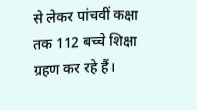से लेकर पांचवीं कक्षा तक 112 बच्चे शिक्षा ग्रहण कर रहे हैं।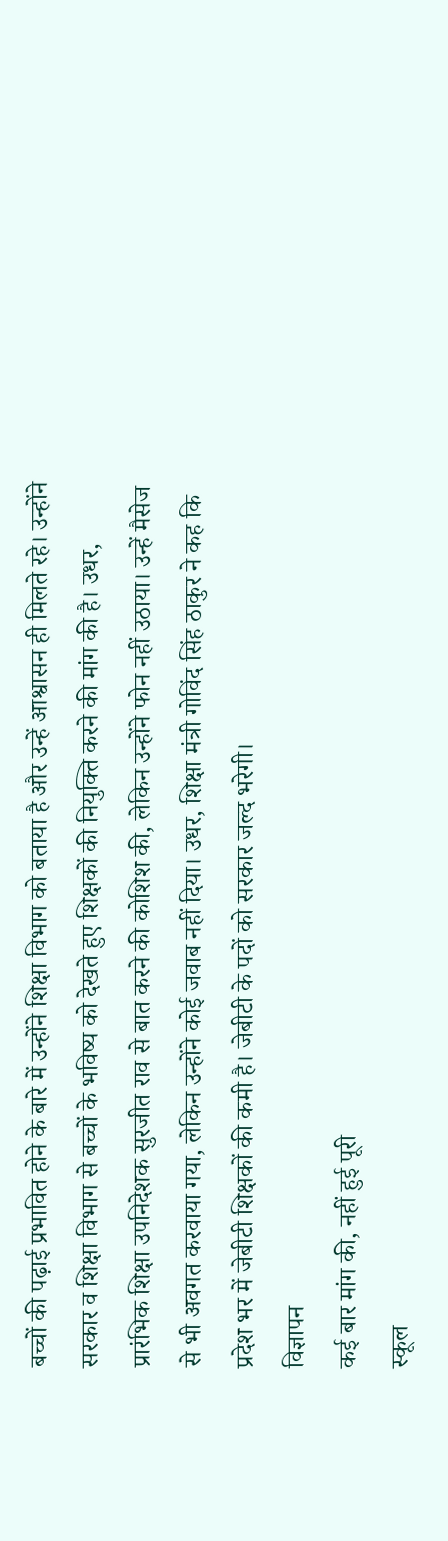बच्चों की पढ़ाई प्रभावित होने के बारे में उन्होंने शिक्षा विभाग को बताया है और उन्हें आश्वासन ही मिलते रहे। उन्होंने सरकार व शिक्षा विभाग से बच्चों के भविष्य को देखते हुए शिक्षकों की नियुक्ति करने की मांग की है। उधर, प्रारंभिक शिक्षा उपनिदेशक सुरजीत राव से बात करने की कोशिश की, लेकिन उन्होंने फोन नहीं उठाया। उन्हें मैसेज से भी अवगत करवाया गया, लेकिन उन्होंने कोई जवाब नहीं दिया। उधर, शिक्षा मंत्री गोविंद सिंह ठाकुर ने कह कि प्रदेश भर में जेबीटी शिक्षकों की कमी है। जेबीटी के पदों को सरकार जल्द भरेगी।
विज्ञापन
कई बार मांग की, नहीं हुई पूरी
स्कूल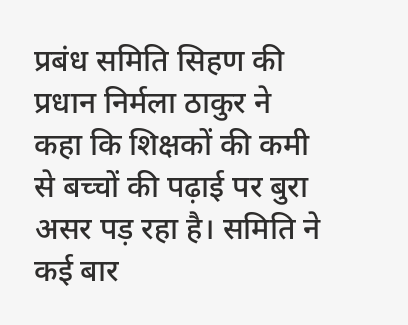प्रबंध समिति सिहण की प्रधान निर्मला ठाकुर ने कहा कि शिक्षकों की कमी से बच्चों की पढ़ाई पर बुरा असर पड़ रहा है। समिति ने कई बार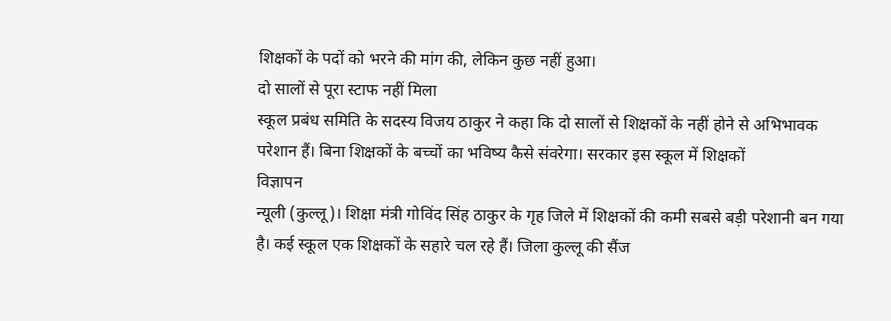शिक्षकों के पदों को भरने की मांग की, लेकिन कुछ नहीं हुआ।
दो सालों से पूरा स्टाफ नहीं मिला
स्कूल प्रबंध समिति के सदस्य विजय ठाकुर ने कहा कि दो सालों से शिक्षकों के नहीं होने से अभिभावक परेशान हैं। बिना शिक्षकों के बच्चों का भविष्य कैसे संवरेगा। सरकार इस स्कूल में शिक्षकों
विज्ञापन
न्यूली (कुल्लू)। शिक्षा मंत्री गोविंद सिंह ठाकुर के गृह जिले में शिक्षकों की कमी सबसे बड़ी परेशानी बन गया है। कई स्कूल एक शिक्षकों के सहारे चल रहे हैं। जिला कुल्लू की सैंज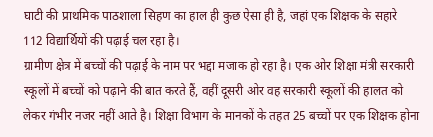घाटी की प्राथमिक पाठशाला सिहण का हाल ही कुछ ऐसा ही है, जहां एक शिक्षक के सहारे 112 विद्यार्थियों की पढ़ाई चल रहा है।
ग्रामीण क्षेत्र में बच्चों की पढ़ाई के नाम पर भद्दा मजाक हो रहा है। एक ओर शिक्षा मंत्री सरकारी स्कूलों में बच्चों को पढ़ाने की बात करते हैं, वहीं दूसरी ओर वह सरकारी स्कूलों की हालत को लेकर गंभीर नजर नहीं आते है। शिक्षा विभाग के मानकों के तहत 25 बच्चों पर एक शिक्षक होना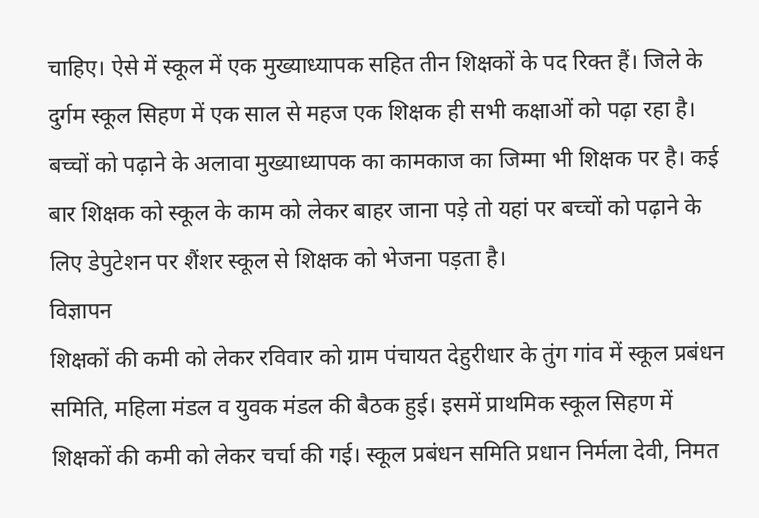चाहिए। ऐसे में स्कूल में एक मुख्याध्यापक सहित तीन शिक्षकों के पद रिक्त हैं। जिले के दुर्गम स्कूल सिहण में एक साल से महज एक शिक्षक ही सभी कक्षाओं को पढ़ा रहा है। बच्चों को पढ़ाने के अलावा मुख्याध्यापक का कामकाज का जिम्मा भी शिक्षक पर है। कई बार शिक्षक को स्कूल के काम को लेकर बाहर जाना पड़े तो यहां पर बच्चों को पढ़ाने के लिए डेपुटेशन पर शैंशर स्कूल से शिक्षक को भेजना पड़ता है।
विज्ञापन
शिक्षकों की कमी को लेकर रविवार को ग्राम पंचायत देहुरीधार के तुंग गांव में स्कूल प्रबंधन समिति, महिला मंडल व युवक मंडल की बैठक हुई। इसमें प्राथमिक स्कूल सिहण में शिक्षकों की कमी को लेकर चर्चा की गई। स्कूल प्रबंधन समिति प्रधान निर्मला देवी, निमत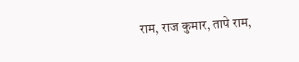राम, राज कुमार, तापे राम,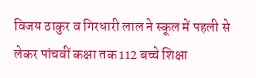विजय ठाकुर व गिरधारी लाल ने स्कूल में पहली से लेकर पांचवीं कक्षा तक 112 बच्चे शिक्षा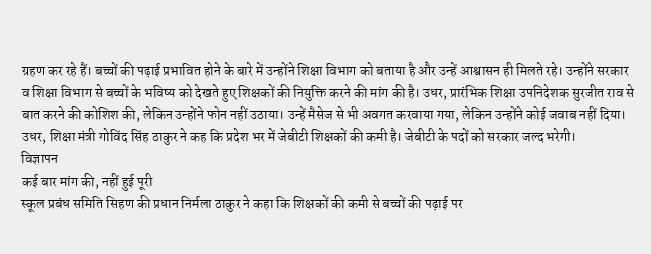ग्रहण कर रहे हैं। बच्चों की पढ़ाई प्रभावित होने के बारे में उन्होंने शिक्षा विभाग को बताया है और उन्हें आश्वासन ही मिलते रहे। उन्होंने सरकार व शिक्षा विभाग से बच्चों के भविष्य को देखते हुए शिक्षकों की नियुक्ति करने की मांग की है। उधर, प्रारंभिक शिक्षा उपनिदेशक सुरजीत राव से बात करने की कोशिश की, लेकिन उन्होंने फोन नहीं उठाया। उन्हें मैसेज से भी अवगत करवाया गया, लेकिन उन्होंने कोई जवाब नहीं दिया। उधर, शिक्षा मंत्री गोविंद सिंह ठाकुर ने कह कि प्रदेश भर में जेबीटी शिक्षकों की कमी है। जेबीटी के पदों को सरकार जल्द भरेगी।
विज्ञापन
कई बार मांग की, नहीं हुई पूरी
स्कूल प्रबंध समिति सिहण की प्रधान निर्मला ठाकुर ने कहा कि शिक्षकों की कमी से बच्चों की पढ़ाई पर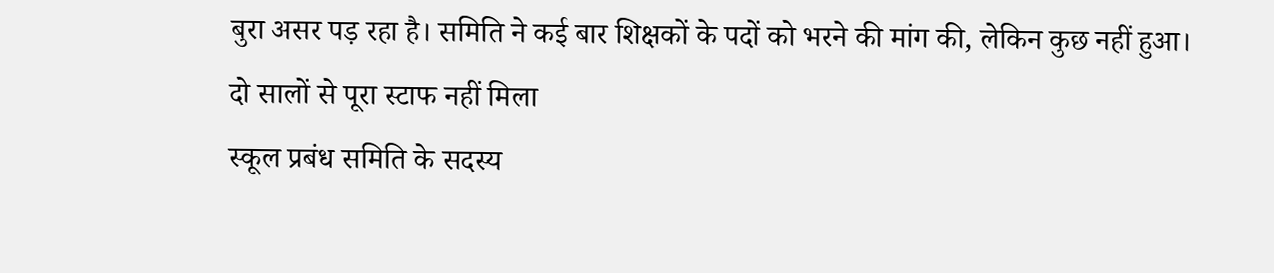बुरा असर पड़ रहा है। समिति ने कई बार शिक्षकों के पदों को भरने की मांग की, लेकिन कुछ नहीं हुआ।
दो सालों से पूरा स्टाफ नहीं मिला
स्कूल प्रबंध समिति के सदस्य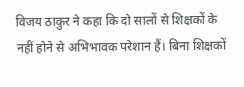विजय ठाकुर ने कहा कि दो सालों से शिक्षकों के नहीं होने से अभिभावक परेशान हैं। बिना शिक्षकों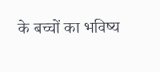के बच्चों का भविष्य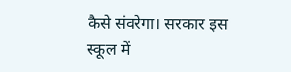कैसे संवरेगा। सरकार इस स्कूल में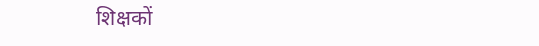शिक्षकों